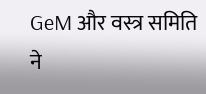GeM और वस्त्र समिति ने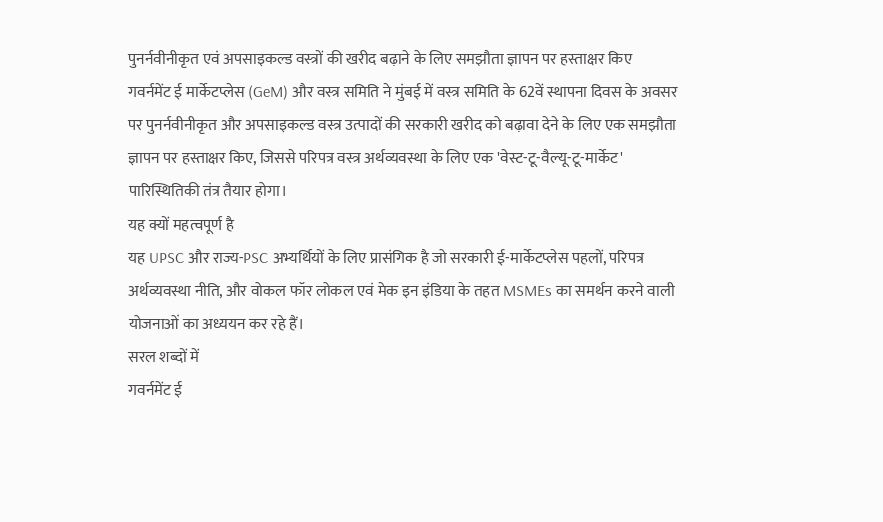पुनर्नवीनीकृत एवं अपसाइकल्ड वस्त्रों की खरीद बढ़ाने के लिए समझौता ज्ञापन पर हस्ताक्षर किए
गवर्नमेंट ई मार्केटप्लेस (GeM) और वस्त्र समिति ने मुंबई में वस्त्र समिति के 62वें स्थापना दिवस के अवसर पर पुनर्नवीनीकृत और अपसाइकल्ड वस्त्र उत्पादों की सरकारी खरीद को बढ़ावा देने के लिए एक समझौता ज्ञापन पर हस्ताक्षर किए, जिससे परिपत्र वस्त्र अर्थव्यवस्था के लिए एक 'वेस्ट-टू-वैल्यू-टू-मार्केट' पारिस्थितिकी तंत्र तैयार होगा।
यह क्यों महत्वपूर्ण है
यह UPSC और राज्य-PSC अभ्यर्थियों के लिए प्रासंगिक है जो सरकारी ई-मार्केटप्लेस पहलों, परिपत्र अर्थव्यवस्था नीति, और वोकल फॉर लोकल एवं मेक इन इंडिया के तहत MSMEs का समर्थन करने वाली योजनाओं का अध्ययन कर रहे हैं।
सरल शब्दों में
गवर्नमेंट ई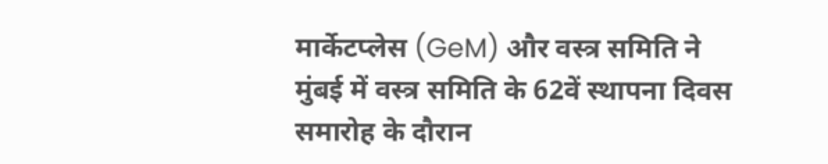मार्केटप्लेस (GeM) और वस्त्र समिति ने मुंबई में वस्त्र समिति के 62वें स्थापना दिवस समारोह के दौरान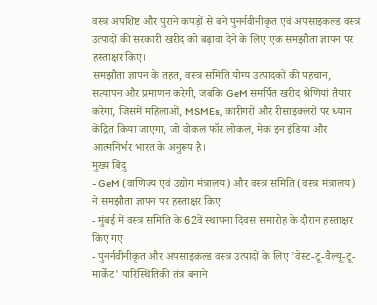वस्त्र अपशिष्ट और पुराने कपड़ों से बने पुनर्नवीनीकृत एवं अपसाइकल्ड वस्त्र उत्पादों की सरकारी खरीद को बढ़ावा देने के लिए एक समझौता ज्ञापन पर हस्ताक्षर किए।
समझौता ज्ञापन के तहत, वस्त्र समिति योग्य उत्पादकों की पहचान, सत्यापन और प्रमाणन करेगी, जबकि GeM समर्पित खरीद श्रेणियां तैयार करेगा, जिसमें महिलाओं, MSMEs, कारीगरों और रीसाइक्लरों पर ध्यान केंद्रित किया जाएगा, जो वोकल फॉर लोकल, मेक इन इंडिया और आत्मनिर्भर भारत के अनुरूप है।
मुख्य बिंदु
- GeM (वाणिज्य एवं उद्योग मंत्रालय) और वस्त्र समिति (वस्त्र मंत्रालय) ने समझौता ज्ञापन पर हस्ताक्षर किए
- मुंबई में वस्त्र समिति के 62वें स्थापना दिवस समारोह के दौरान हस्ताक्षर किए गए
- पुनर्नवीनीकृत और अपसाइकल्ड वस्त्र उत्पादों के लिए 'वेस्ट-टू-वैल्यू-टू-मार्केट' पारिस्थितिकी तंत्र बनाने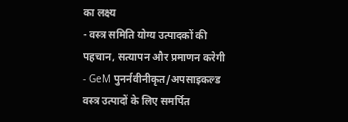का लक्ष्य
- वस्त्र समिति योग्य उत्पादकों की पहचान, सत्यापन और प्रमाणन करेगी
- GeM पुनर्नवीनीकृत/अपसाइकल्ड वस्त्र उत्पादों के लिए समर्पित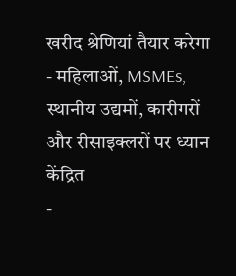खरीद श्रेणियां तैयार करेगा
- महिलाओं, MSMEs, स्थानीय उद्यमों, कारीगरों और रीसाइक्लरों पर ध्यान केंद्रित
-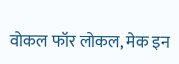वोकल फॉर लोकल, मेक इन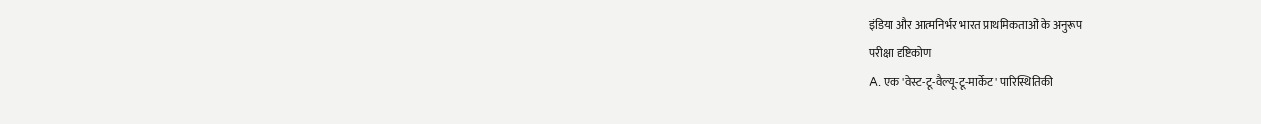इंडिया और आत्मनिर्भर भारत प्राथमिकताओं के अनुरूप
परीक्षा दृष्टिकोण
A. एक 'वेस्ट-टू-वैल्यू-टू-मार्केट' पारिस्थितिकी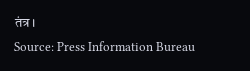तंत्र।
Source: Press Information Bureau